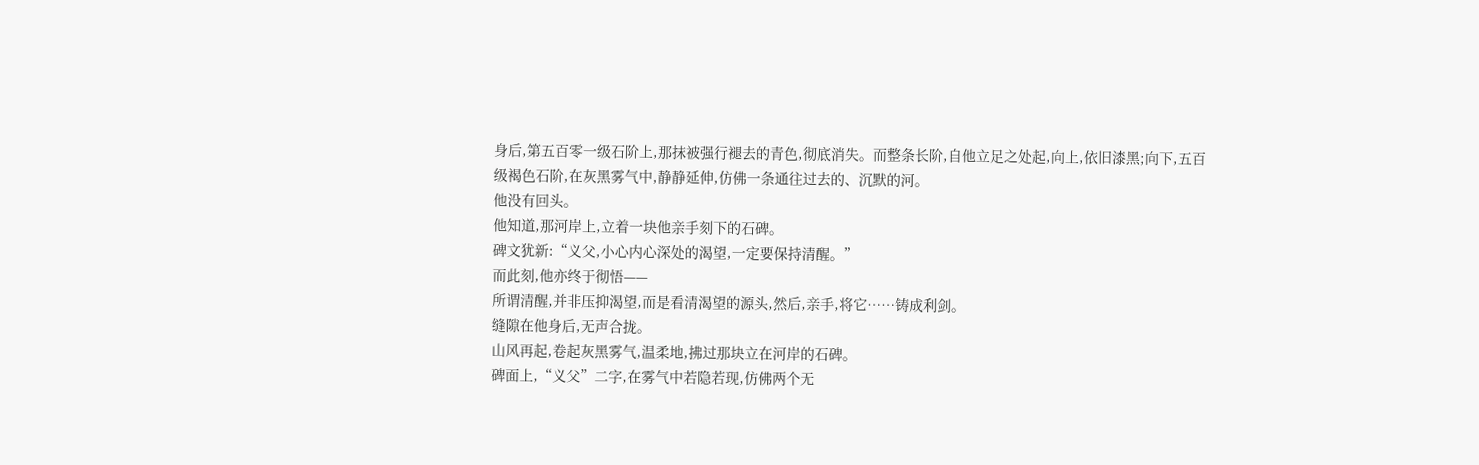身后,第五百零一级石阶上,那抹被强行褪去的青色,彻底消失。而整条长阶,自他立足之处起,向上,依旧漆黑;向下,五百级褐色石阶,在灰黑雾气中,静静延伸,仿佛一条通往过去的、沉默的河。
他没有回头。
他知道,那河岸上,立着一块他亲手刻下的石碑。
碑文犹新:“义父,小心内心深处的渴望,一定要保持清醒。”
而此刻,他亦终于彻悟——
所谓清醒,并非压抑渴望,而是看清渴望的源头,然后,亲手,将它……铸成利剑。
缝隙在他身后,无声合拢。
山风再起,卷起灰黑雾气,温柔地,拂过那块立在河岸的石碑。
碑面上,“义父”二字,在雾气中若隐若现,仿佛两个无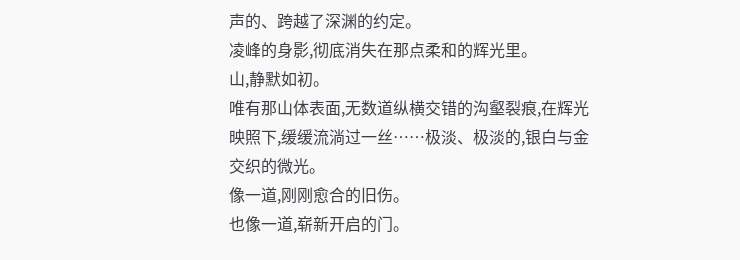声的、跨越了深渊的约定。
凌峰的身影,彻底消失在那点柔和的辉光里。
山,静默如初。
唯有那山体表面,无数道纵横交错的沟壑裂痕,在辉光映照下,缓缓流淌过一丝……极淡、极淡的,银白与金交织的微光。
像一道,刚刚愈合的旧伤。
也像一道,崭新开启的门。